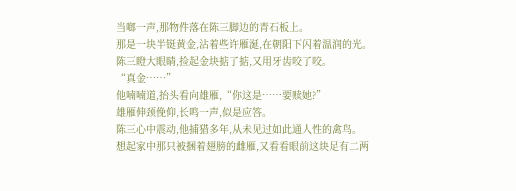当啷一声,那物件落在陈三脚边的青石板上。
那是一块半铤黄金,沾着些许雁涎,在朝阳下闪着温润的光。
陈三瞪大眼睛,捡起金块掂了掂,又用牙齿咬了咬。
“真金……”
他喃喃道,抬头看向雄雁,“你这是……要赎她?”
雄雁伸颈俛仰,长鸣一声,似是应答。
陈三心中震动,他捕猎多年,从未见过如此通人性的禽鸟。
想起家中那只被捆着翅膀的雌雁,又看看眼前这块足有二两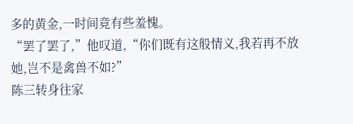多的黄金,一时间竟有些羞愧。
“罢了罢了,”他叹道,“你们既有这般情义,我若再不放她,岂不是禽兽不如?”
陈三转身往家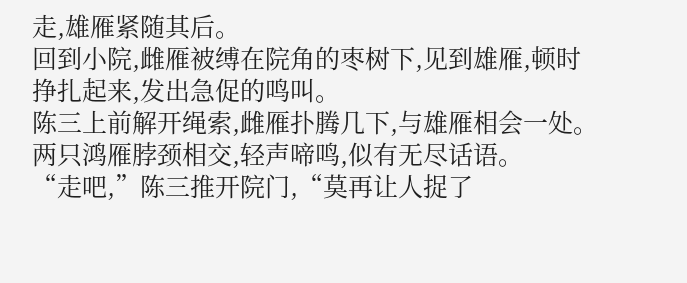走,雄雁紧随其后。
回到小院,雌雁被缚在院角的枣树下,见到雄雁,顿时挣扎起来,发出急促的鸣叫。
陈三上前解开绳索,雌雁扑腾几下,与雄雁相会一处。
两只鸿雁脖颈相交,轻声啼鸣,似有无尽话语。
“走吧,”陈三推开院门,“莫再让人捉了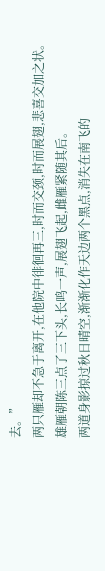去。”
两只雁却不急于离开,在他院中徘徊再三,时而交颈,时而展翅,悲喜交加之状。
雄雁朝陈三点了三下头,长鸣一声,展翅飞起,雌雁紧随其后。
两道身影掠过秋日晴空,渐渐化作天边两个黑点,消失在南飞的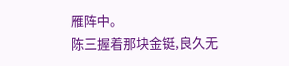雁阵中。
陈三握着那块金铤,良久无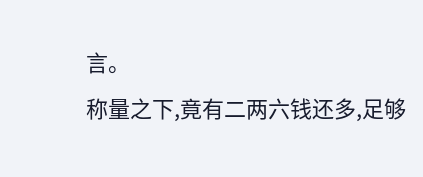言。
称量之下,竟有二两六钱还多,足够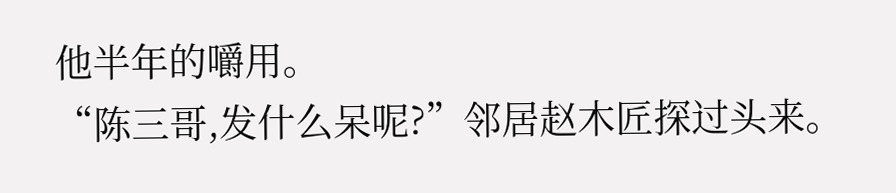他半年的嚼用。
“陈三哥,发什么呆呢?”邻居赵木匠探过头来。